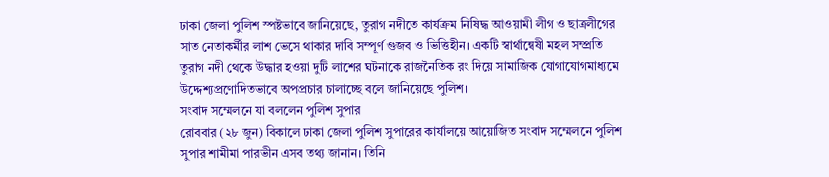ঢাকা জেলা পুলিশ স্পষ্টভাবে জানিয়েছে, তুরাগ নদীতে কার্যক্রম নিষিদ্ধ আওয়ামী লীগ ও ছাত্রলীগের সাত নেতাকর্মীর লাশ ভেসে থাকার দাবি সম্পূর্ণ গুজব ও ভিত্তিহীন। একটি স্বার্থান্বেষী মহল সম্প্রতি তুরাগ নদী থেকে উদ্ধার হওয়া দুটি লাশের ঘটনাকে রাজনৈতিক রং দিয়ে সামাজিক যোগাযোগমাধ্যমে উদ্দেশ্যপ্রণোদিতভাবে অপপ্রচার চালাচ্ছে বলে জানিয়েছে পুলিশ।
সংবাদ সম্মেলনে যা বললেন পুলিশ সুপার
রোববার (২৮ জুন) বিকালে ঢাকা জেলা পুলিশ সুপারের কার্যালয়ে আয়োজিত সংবাদ সম্মেলনে পুলিশ সুপার শামীমা পারভীন এসব তথ্য জানান। তিনি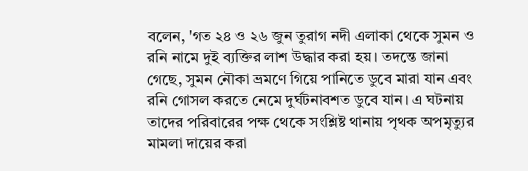বলেন, 'গত ২৪ ও ২৬ জুন তুরাগ নদী এলাকা থেকে সুমন ও রনি নামে দুই ব্যক্তির লাশ উদ্ধার করা হয়। তদন্তে জানা গেছে, সুমন নৌকা ভ্রমণে গিয়ে পানিতে ডুবে মারা যান এবং রনি গোসল করতে নেমে দুর্ঘটনাবশত ডুবে যান। এ ঘটনায় তাদের পরিবারের পক্ষ থেকে সংশ্লিষ্ট থানায় পৃথক অপমৃত্যুর মামলা দায়ের করা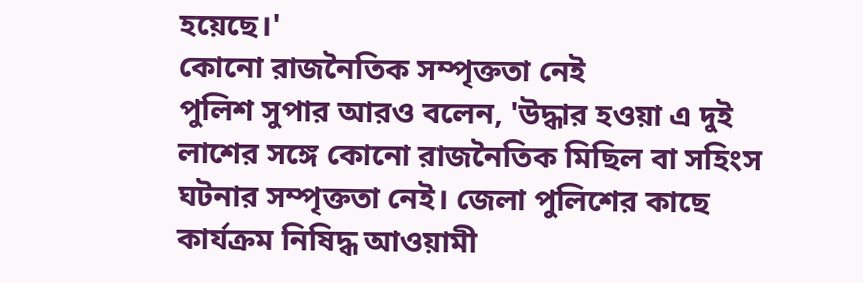হয়েছে।'
কোনো রাজনৈতিক সম্পৃক্ততা নেই
পুলিশ সুপার আরও বলেন, 'উদ্ধার হওয়া এ দুই লাশের সঙ্গে কোনো রাজনৈতিক মিছিল বা সহিংস ঘটনার সম্পৃক্ততা নেই। জেলা পুলিশের কাছে কার্যক্রম নিষিদ্ধ আওয়ামী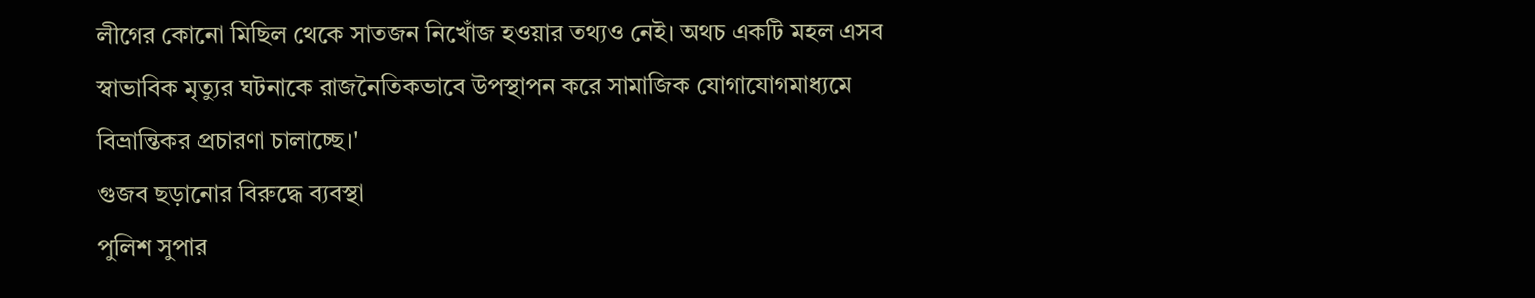লীগের কোনো মিছিল থেকে সাতজন নিখোঁজ হওয়ার তথ্যও নেই। অথচ একটি মহল এসব স্বাভাবিক মৃত্যুর ঘটনাকে রাজনৈতিকভাবে উপস্থাপন করে সামাজিক যোগাযোগমাধ্যমে বিভ্রান্তিকর প্রচারণা চালাচ্ছে।'
গুজব ছড়ানোর বিরুদ্ধে ব্যবস্থা
পুলিশ সুপার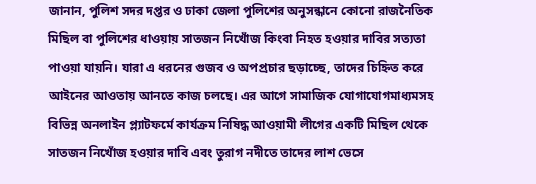জানান, পুলিশ সদর দপ্তর ও ঢাকা জেলা পুলিশের অনুসন্ধানে কোনো রাজনৈতিক মিছিল বা পুলিশের ধাওয়ায় সাতজন নিখোঁজ কিংবা নিহত হওয়ার দাবির সত্যতা পাওয়া যায়নি। যারা এ ধরনের গুজব ও অপপ্রচার ছড়াচ্ছে, তাদের চিহ্নিত করে আইনের আওতায় আনতে কাজ চলছে। এর আগে সামাজিক যোগাযোগমাধ্যমসহ বিভিন্ন অনলাইন প্ল্যাটফর্মে কার্যক্রম নিষিদ্ধ আওয়ামী লীগের একটি মিছিল থেকে সাতজন নিখোঁজ হওয়ার দাবি এবং তুরাগ নদীতে তাদের লাশ ভেসে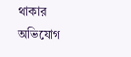থাকার অভিযোগ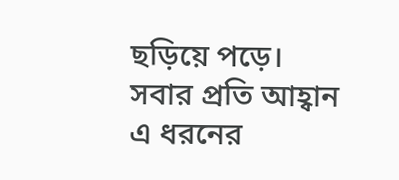ছড়িয়ে পড়ে।
সবার প্রতি আহ্বান
এ ধরনের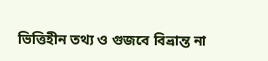ভিত্তিহীন তথ্য ও গুজবে বিভ্রান্ত না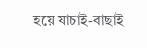হয়ে যাচাই-বাছাই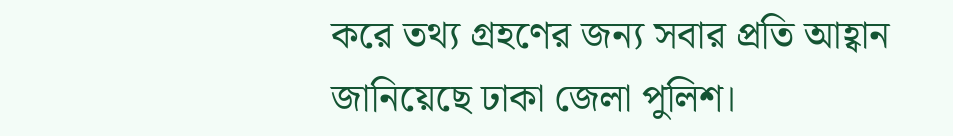করে তথ্য গ্রহণের জন্য সবার প্রতি আহ্বান জানিয়েছে ঢাকা জেলা পুলিশ।